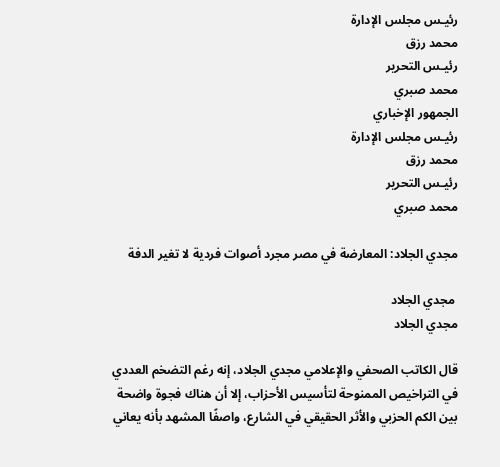رئيـس مجلس الإدارة
محمد رزق
رئيـس التحرير
محمد صبري
الجمهور الإخباري
رئيـس مجلس الإدارة
محمد رزق
رئيـس التحرير
محمد صبري

مجدي الجلاد: المعارضة في مصر مجرد أصوات فردية لا تغير الدفة

 مجدي الجلاد
مجدي الجلاد

قال الكاتب الصحفي والإعلامي مجدي الجلاد، إنه رغم التضخم العددي في التراخيص الممنوحة لتأسيس الأحزاب، إلا أن هناك فجوة واضحة بين الكم الحزبي والأثر الحقيقي في الشارع، واصفًا المشهد بأنه يعاني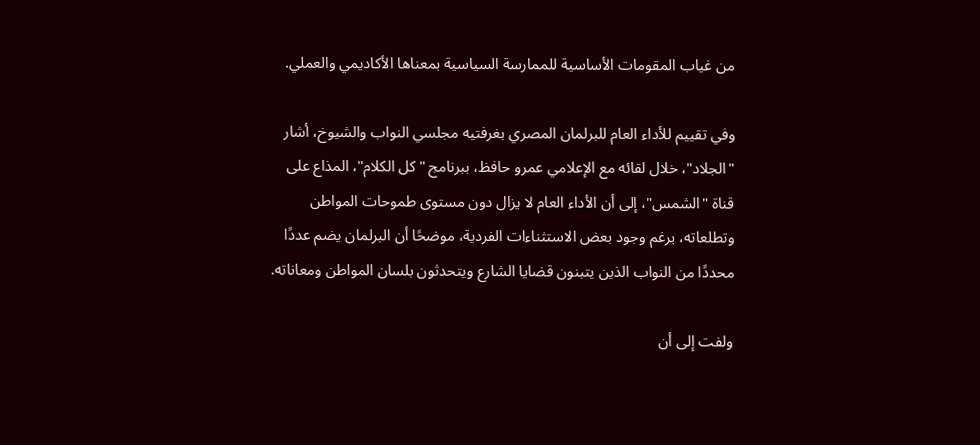من غياب المقومات الأساسية للممارسة السياسية بمعناها الأكاديمي والعملي.

وفي تقييم للأداء العام للبرلمان المصري بغرفتيه مجلسي النواب والشيوخ، أشار "الجلاد"، خلال لقائه مع الإعلامي عمرو حافظ، ببرنامج "كل الكلام"، المذاع على قناة "الشمس"، إلى أن الأداء العام لا يزال دون مستوى طموحات المواطن وتطلعاته، برغم وجود بعض الاستثناءات الفردية، موضحًا أن البرلمان يضم عددًا محددًا من النواب الذين يتبنون قضايا الشارع ويتحدثون بلسان المواطن ومعاناته.

ولفت إلى أن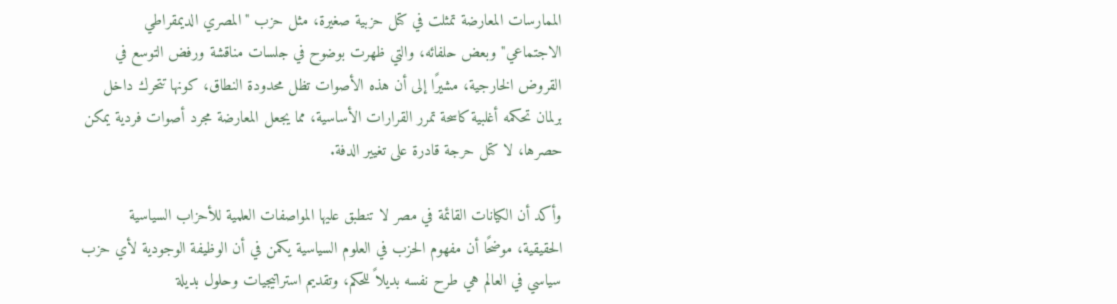الممارسات المعارضة تمثلت في كتل حزبية صغيرة، مثل حزب "المصري الديمقراطي الاجتماعي" وبعض حلفائه، والتي ظهرت بوضوح في جلسات مناقشة ورفض التوسع في القروض الخارجية، مشيرًا إلى أن هذه الأصوات تظل محدودة النطاق، كونها تتحرك داخل برلمان تحكمه أغلبية كاسحة تمرر القرارات الأساسية، مما يجعل المعارضة مجرد أصوات فردية يمكن حصرها، لا كتل حرجة قادرة على تغيير الدفة.

وأكد أن الكيانات القائمة في مصر لا تنطبق عليها المواصفات العلمية للأحزاب السياسية الحقيقية، موضحًا أن مفهوم الحزب في العلوم السياسية يكمن في أن الوظيفة الوجودية لأي حزب سياسي في العالم هي طرح نفسه بديلاً للحكم، وتقديم استراتيجيات وحلول بديلة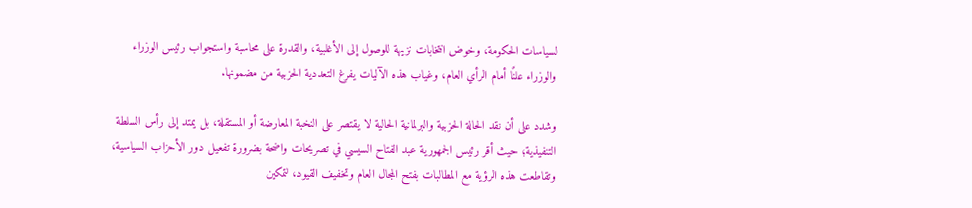لسياسات الحكومة، وخوض انتخابات نزيهة للوصول إلى الأغلبية، والقدرة على محاسبة واستجواب رئيس الوزراء والوزراء علنًا أمام الرأي العام، وغياب هذه الآليات يفرغ التعددية الحزبية من مضمونها.

وشدد على أن نقد الحالة الحزبية والبرلمانية الحالية لا يقتصر على النخبة المعارضة أو المستقلة، بل يمتد إلى رأس السلطة التنفيذية؛ حيث أقر رئيس الجمهورية عبد الفتاح السيسي في تصريحات واضحة بضرورة تفعيل دور الأحزاب السياسية، وتقاطعت هذه الرؤية مع المطالبات بفتح المجال العام وتخفيف القيود، لتمكين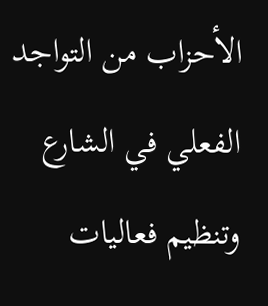الأحزاب من التواجد الفعلي في الشارع وتنظيم فعاليات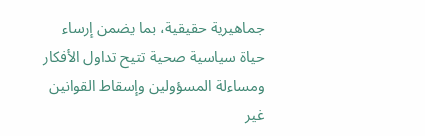جماهيرية حقيقية، بما يضمن إرساء حياة سياسية صحية تتيح تداول الأفكار ومساءلة المسؤولين وإسقاط القوانين غير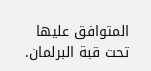المتوافق عليها تحت قبة البرلمان.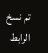تم نسخ الرابط